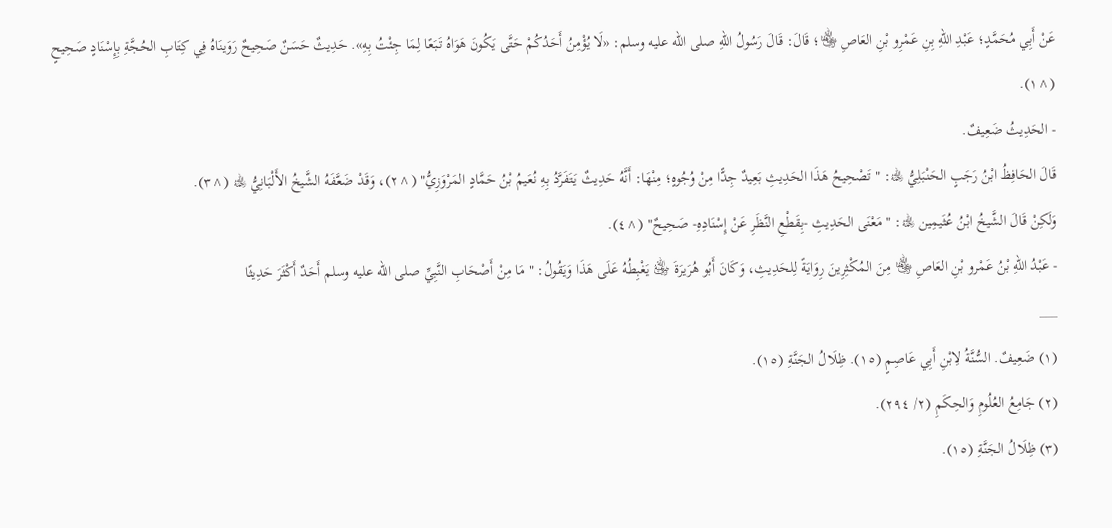عَنْ أَبِي مُحَمَّدٍ؛ عَبْدِ اللهِ بِنِ عَمْرِو بْنِ العَاصِ ﵄؛ قَالَ: قَالَ رَسُولُ اللهِ صلى الله عليه وسلم: «لَا يُؤْمِنُ أَحَدُكُمْ حَتَّى يَكُونَ هَوَاهُ تَبَعًا لِمَا جِئْتُ بِهِ». حَدِيثٌ حَسَنٌ صَحِيحٌ رَوَينَاهُ فِي كِتَابِ الحُجَّةِ بِإِسْنَادٍ صَحِيحٍ (^١).
- الحَدِيثُ ضَعِيفٌ.
قَالَ الحَافِظُ ابْنُ رَجَبٍ الحَنْبَلِيُّ ﵀: " تَصْحِيحُ هَذَا الحَدِيثِ بَعِيدٌ جِدًّا مِنْ وُجُوهٍ؛ مِنْهَا: أَنَّهُ حَدِيثٌ يَتَفَرَّدُ بِهِ نُعَيمُ بْنُ حَمَّادٍ المَرْوَزِيُّ" (^٢)، وَقَدْ ضَعَّفَهُ الشَّيخُ الأَلْبَانِيُّ ﵀ (^٣).
وَلَكِنْ قَالَ الشَّيخُ ابْنُ عُثَيمِين ﵀: " مَعْنَى الحَدِيثِ -بِقَطْعِ النَّظَرِ عَنْ إِسْنَادِهِ- صَحِيحٌ" (^٤).
- عَبْدُ اللهِ بْنُ عَمْرو بْنِ العَاصِ ﵄ مِنَ المُكْثِرِينَ رِوَايَةً لِلحَدِيثِ، وَكَانَ أَبُو هُرَيرَةَ ﵁ يَغْبِطُهُ عَلَى هَذَا وَيَقُولُ: " مَا مِنْ أَصْحَابِ النَّبِيِّ صلى الله عليه وسلم أَحَدٌ أَكْثَرَ حَدِيثًا
___
(١) ضَعِيفٌ. السُّنَّةُ لِابْنِ أَبِي عَاصِمٍ (١٥). ظِلَالُ الجَنَّةِ (١٥).
(٢) جَامِعُ العُلُومِ وَالحِكَمِ (٢/ ٢٩٤).
(٣) ظِلَالُ الجَنَّةِ (١٥).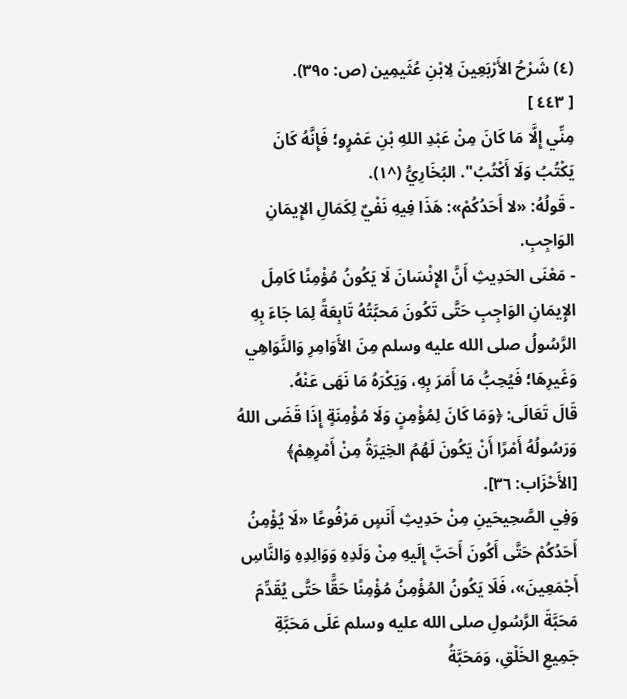(٤) شَرْحُ الأَرْبَعِينَ لِابْنِ عُثَيمِين (ص: ٣٩٥).
[ ٤٤٣ ]
مِنِّي إِلَّا مَا كَانَ مِنْ عَبْدِ اللهِ بْنِ عَمْرٍو؛ فَإِنَّهُ كَانَ يَكْتُبُ وَلَا أَكْتُبُ". البُخَارِيُّ (^١).
- قَولُهُ: «لا أَحَدُكُمْ»: هَذَا فِيهِ نَفْيٌ لِكَمَالِ الإِيمَانِ الوَاجِبِ.
- مَعْنَى الحَدِيثِ أَنَّ الإِنْسَانَ لَا يَكُونُ مُؤْمِنًا كَامِلَ الإِيمَانِ الوَاجِبِ حَتَّى تَكُونَ مَحبَّتُهُ تَابِعَةً لِمَا جَاءَ بِهِ الرَّسُولُ صلى الله عليه وسلم مِنَ الأَوَامِرِ وَالنَّوَاهِي وَغَيرِهَا؛ فَيُحِبُّ مَا أَمَرَ بِهِ، وَيَكْرَهُ مَا نَهَى عَنْهُ.
قَالَ تَعَالَى: ﴿وَمَا كَانَ لِمُؤْمِنٍ وَلَا مُؤْمِنَةٍ إِذَا قَضَى اللهُ وَرَسُولُهُ أَمْرًا أَنْ يَكُونَ لَهُمُ الخِيَرَةُ مِنْ أَمْرِهِمْ﴾ [الأَحْزَاب: ٣٦].
وَفِي الصَّحِيحَينِ مِنْ حَدِيثِ أَنَسٍ مَرْفُوعًا «لَا يُؤْمِنُ أَحَدُكُمْ حَتَّى أَكُونَ أَحَبَّ إِلَيهِ مِنْ وَلَدِهِ وَوَالِدِهِ وَالنَّاسِ أَجْمَعِينَ»، فَلَا يَكُونُ المُؤْمِنُ مُؤْمِنًا حَقًّا حَتَّى يُقَدِّمَ مَحَبَّةَ الرَّسُولِ صلى الله عليه وسلم عَلَى مَحَبَّةِ جَمِيعِ الخَلْقِ، وَمَحَبَّةُ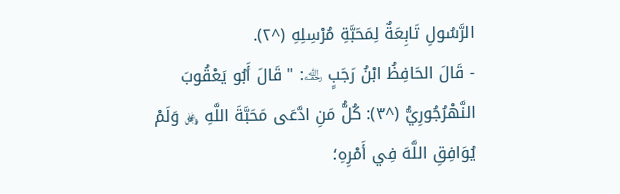الرَّسُولِ تَابِعَةٌ لِمَحَبَّةِ مُرْسِلِهِ (^٢).
- قَالَ الحَافِظُ ابْنُ رَجَبٍ ﵀: " قَالَ أَبُو يَعْقُوبَ النَّهْرُجُورِيُّ (^٣): كُلُّ مَنِ ادَّعَى مَحَبَّةَ اللَّهِ ﷿ وَلَمْ يُوَافِقِ اللَّهَ فِي أَمْرِهِ؛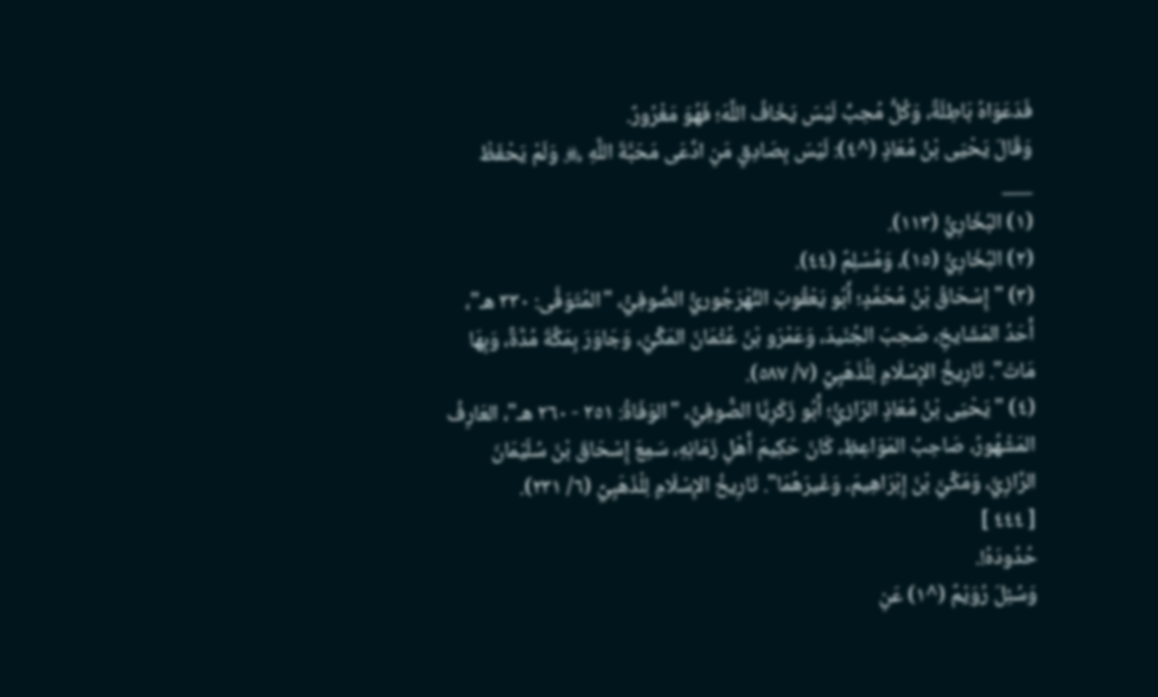فَدَعَوَاهُ بَاطِلَةٌ، وَكُلُّ مُحِبٍّ لَيْسَ يَخَافُ اللَّهَ؛ فَهُوَ مَغْرُورٌ.
وَقَالَ يَحْيَى بْنُ مُعَاذٍ (^٤): لَيْسَ بِصَادِقٍ مَنِ ادَّعَى مَحَبَّةَ اللَّهِ ﷿ وَلَمْ يَحْفَظْ
___
(١) البُخَارِيُّ (١١٣).
(٢) البُخَارِيُّ (١٥)، وَمُسْلِمٌ (٤٤).
(٣) "إِسْحَاقُ بْنُ مُحَمَّدٍ؛ أَبُو يَعْقُوبَ النَّهْرَجُوريُّ الصُّوفِيُّ، "المُتَوَفَّى: ٣٣٠ هـ"، أَحَدُ المَشَايخِ، صَحِبَ الجُنَيدَ، وَعَمْرَو بْنَ عُثْمَانَ المَكِّيَّ، وَجَاوَرَ بِمَكَّةَ مُدَّةً، وَبِهَا مَاتَ". تَارِيخُ الإِسْلَامِ لِلْذَهَبِيِّ (٧/ ٥٨٧).
(٤) "يَحْيَى بْنُ مُعَاذٍ الرّازيُّ؛ أَبُو زَكَرِيَّا الصُّوفِيُّ، "الوَفَاةُ: ٢٥١ - ٢٦٠ هـ"، العَارِفُ المَشْهُورُ، صَاحِبُ المَوَاعِظِ، كَانَ حَكِيمَ أَهْلِ زَمَانِهِ، سَمِعَ إِسْحَاقَ بْنَ سُلَيْمَانَ الرَّازِيَّ، وَمَكِّيَّ بْنَ إِبْرَاهِيمَ، وَغَيرَهُمَا". تَارِيخُ الإِسْلَامِ لِلْذَهَبِيِّ (٦/ ٢٣١).
[ ٤٤٤ ]
حُدُودَهُ!.
وَسُئِلَ رُوَيْمٌ (^١) عَنِ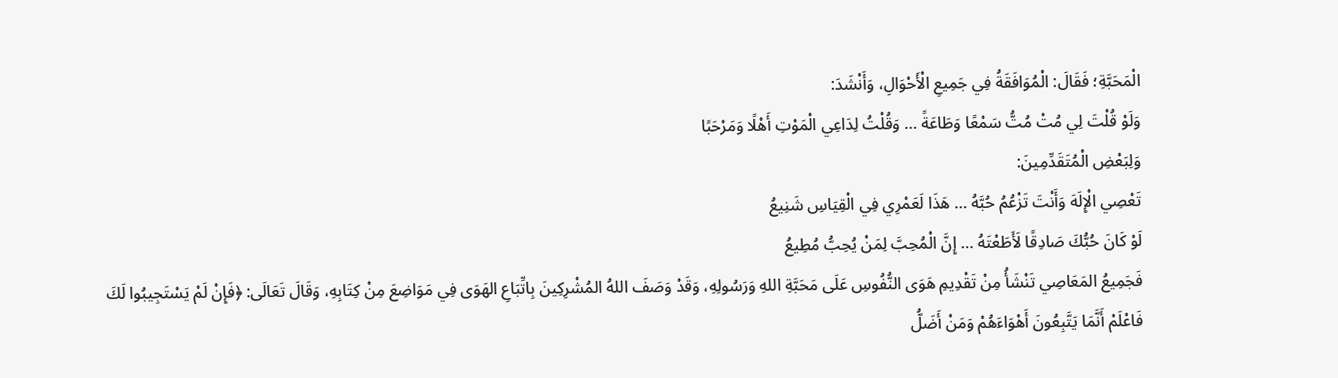الْمَحَبَّةِ؛ فَقَالَ: الْمُوَافَقَةُ فِي جَمِيعِ الْأَحْوَالِ، وَأَنْشَدَ:
وَلَوْ قُلْتَ لِي مُتْ مُتُّ سَمْعًا وَطَاعَةً … وَقُلْتُ لِدَاعِي الْمَوْتِ أَهْلًا وَمَرْحَبًا
وَلِبَعْضِ الْمُتَقَدِّمِينَ:
تَعْصِي الْإِلَهَ وَأَنْتَ تَزْعُمُ حُبَّهُ … هَذَا لَعَمْرِي فِي الْقِيَاسِ شَنِيعُ
لَوْ كَانَ حُبُّكَ صَادِقًا لَأَطَعْتَهُ … إِنَّ الْمُحِبَّ لِمَنْ يُحِبُّ مُطِيعُ
فَجَمِيعُ المَعَاصِي تَنْشَأُ مِنْ تَقْدِيمِ هَوَى النُّفُوسِ عَلَى مَحَبَّةِ اللهِ وَرَسُولِهِ، وَقَدْ وَصَفَ اللهُ المُشْرِكِينَ بِاتِّبَاعِ الهَوَى فِي مَوَاضِعَ مِنْ كِتَابِهِ، وَقَالَ تَعَالَى: ﴿فَإِنْ لَمْ يَسْتَجِيبُوا لَكَ فَاعْلَمْ أَنَّمَا يَتَّبِعُونَ أَهْوَاءَهُمْ وَمَنْ أَضَلُّ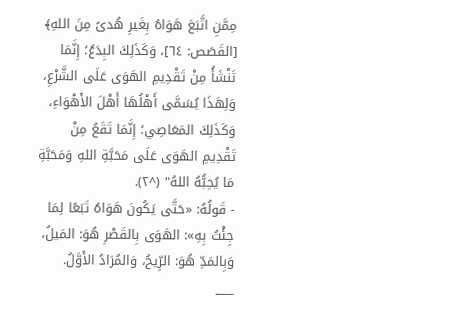مِمَّنِ اتَّبَعَ هَوَاهُ بِغَيرِ هُدىً مِنَ اللهِ﴾ [القَصَص: ٦٤]، وَكَذَلِكَ البِدَعُ؛ إِنَّمَا تَنْشَأُ مِنْ تَقْدِيمِ الهَوَى عَلَى الشَّرْعِ، وَلِهَذَا يُسَمَّى أَهْلُهَا أَهْلَ الأَهْوَاءِ، وَكَذَلِكَ المَعَاصِي؛ إِنَّمَا تَقَعُ مِنْ تَقْدِيمِ الهَوَى عَلَى مَحَبَّةِ اللهِ وَمَحَبَّةِ مَا يُحِبُّهُ اللهُ" (^٢).
- قَولُهُ: «حَتَّى يَكُونَ هَوَاهُ تَبَعًا لِمَا جِئْتُ بِهِ»: الهَوَى بِالقَصْرِ هُوَ: المَيلُ، وَبِالمَدِّ هُوَ: الرِّيحُ، وَالمُرَادُ الأَوَّلُ.
___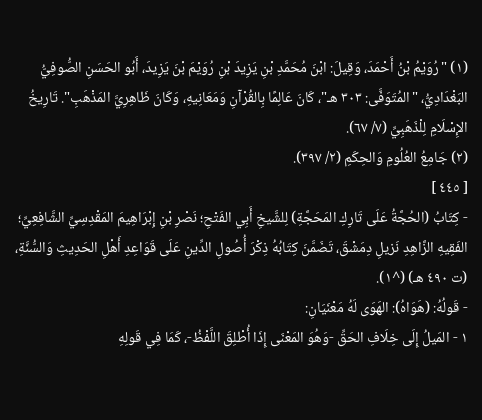(١) "رُوَيْمُ بْنُ أَحْمَدَ، وَقِيلَ: ابْنَ مُحَمَّدِ بْنِ يَزِيدَ بْنِ رُوَيْمَ بْنَ يَزِيدَ، أَبُو الحَسَنِ الصُّوفِيُّ البَغْدَادِيُّ، "المُتَوَفَّى: ٣٠٣ هـ"، كَانَ عَالِمًا بِالقُرْآنِ وَمَعَانِيهِ، وَكَانَ ظَاهِرِيَّ المَذْهَبِ". تَارِيخُ الإِسْلَامِ لِلْذَهَبِيِّ (٧/ ٦٧).
(٢) جَامِعُ العُلُومِ وَالحِكَمِ (٢/ ٣٩٧).
[ ٤٤٥ ]
- كِتَابُ (الحُجَّةُ عَلَى تَارِكِ المَحَجَّةِ) لِلشَّيخِ أَبِي الفَتْحِ؛ نَصْرِ بْنِ إِبْرَاهِيمَ المَقْدِسِيِّ الشَّافِعِيِّ؛ الفَقِيهِ الزَّاهِدِ نَزيلِ دِمَشْقَ، تَضَمَّنَ كِتَابُهُ ذِكْرَ أُصُولِ الدِّينِ عَلَى قَوَاعِدِ أَهْلِ الحَدِيثِ وَالسُّنَّةِ، (ت ٤٩٠ هـ) (^١).
- قَولُهُ: (هَوَاهُ): الهَوَى لَهُ مَعْنَيَانِ:
١ - المَيلُ إِلَى خِلَافِ الحَقِّ -وَهُوَ المَعْنَى إِذَا أُطْلِقَ اللَّفْظُ-، كَمَا فِي قَولِهِ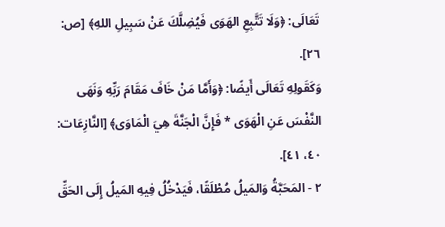تَعَالَى: ﴿وَلَا تَتَّبِعِ الهَوَى فَيُضِلَّكَ عَنْ سَبِيلِ اللهِ﴾ [ص: ٢٦].
وَكَقَولِهِ تَعَالَى أَيضًا: ﴿وَأَمَّا مَنْ خَافَ مَقَامَ رَبِّهِ وَنَهَى النَّفْسَ عَنِ الْهَوَى * فَإِنَّ الْجَنَّةَ هِيَ الْمَاوَى﴾ [النَّازِعَات: ٤٠، ٤١].
٢ - المَحَبَّةُ وَالمَيلُ مُطْلَقًا، فَيَدْخُلُ فِيهِ المَيلُ إِلَى الحَقِّ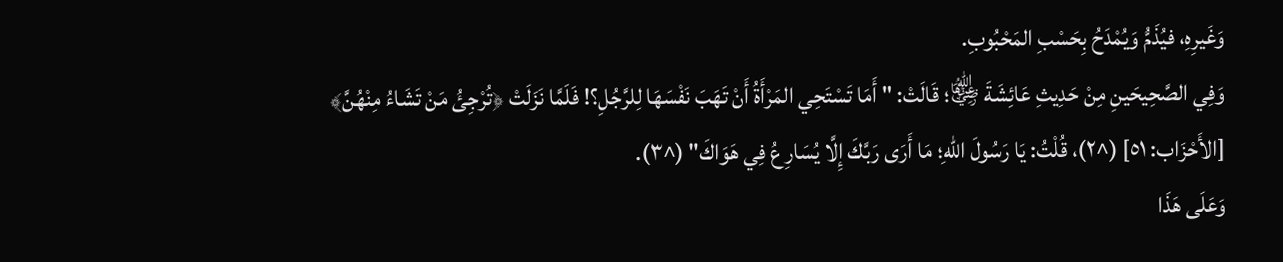وَغَيرِهِ، فيُذَمُّ وَيُمْدَحُ بِحَسْبِ المَحْبُوبِ.
وَفِي الصَّحِيحَينِ مِنْ حَدِيثِ عَائِشَةَ ﵂؛ قَالَتْ: " أَمَا تَسْتَحِي المَرْأَةُ أَنْ تَهَبَ نَفْسَهَا لِلرَّجُلِ؟! فَلَمَّا نَزَلَتْ ﴿تُرْجِئُ مَنْ تَشَاءُ مِنْهُنَّ﴾ [الأَحْزَاب: ٥١] (^٢)، قُلْتُ: يَا رَسُولَ اللهِ؛ مَا أَرَى رَبَّكَ إِلَّا يُسَارِعُ فِي هَوَاكَ" (^٣).
وَعَلَى هَذَا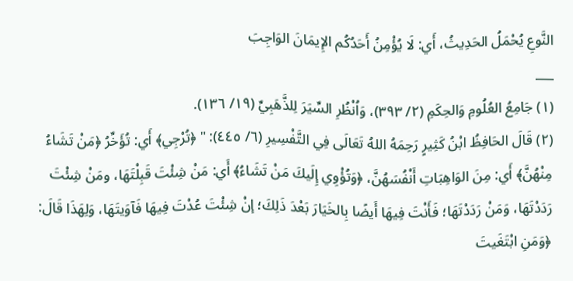النَّوعِ يُحْمَلُ الحَدِيثُ، أَي: لَا يُؤْمِنُ أَحَدُكُم الإِيمَانَ الوَاجِبَ
___
(١) جَامِعُ العُلُومِ وَالحِكَمِ (٢/ ٣٩٣)، وَاُنْظُرِ السِّيَرَ لِلذَّهَبِيِّ (١٩/ ١٣٦).
(٢) قَالَ الحَافِظُ ابْنُ كَثِيرٍ رَحِمَهُ اللهُ تَعَالَى فِي التَّفْسِيرِ (٦/ ٤٤٥): " ﴿تُرْجِي﴾ أَي: تُؤَخِّرُ ﴿مَنْ تَشَاءُ مِنْهُنَّ﴾ أَي: مِنَ الوَاهِبَاتِ أَنْفُسَهُنَّ، ﴿وَتُؤْوِي إِلَيكَ مَنْ تَشَاءُ﴾ أَي: مَنْ شِئْتَ قَبِلْتَهَا، ومَنْ شِئْتَ رَدَدْتَهَا، وَمَنْ رَدَدْتَهَا؛ فَأَنْتَ فِيهَا أَيضًا بِالخَيَارَ بَعْدَ ذَلِكَ؛ إنْ شِئْتَ عُدْتَ فِيهَا فَآوَيتَهَا، وَلِهَذَا قَالَ: ﴿وَمَنِ ابْتَغَيتَ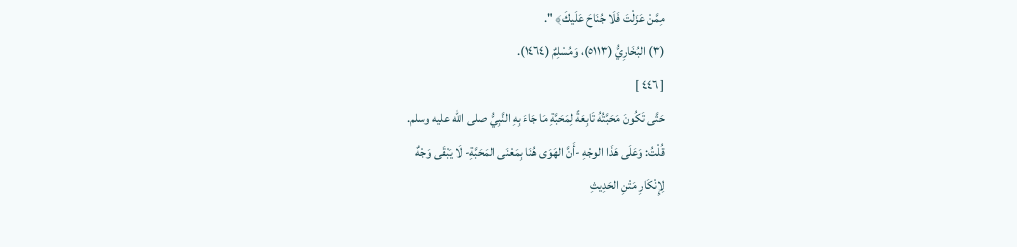مِمَّنْ عَزَلْتَ فَلَا جُنَاحَ عَلَيكَ﴾ ".
(٣) البُخَارِيُّ (٥١١٣)، وَمُسْلِمٌ (١٤٦٤).
[ ٤٤٦ ]
حَتَّى تَكُونَ مَحَبَّتُهُ تَابِعَةً لِمَحَبَّةِ مَا جَاءَ بِهِ النَّبِيُّ صلى الله عليه وسلم.
قُلْتُ: وَعَلَى هَذَا الوجْهِ -أَنَّ الهَوَى هُنَا بِمَعْنَى المَحَبَّةِ- لَا يَبْقَى وَجْهٌ
لِإِنْكَارِ مَتْنِ الحَدِيثِ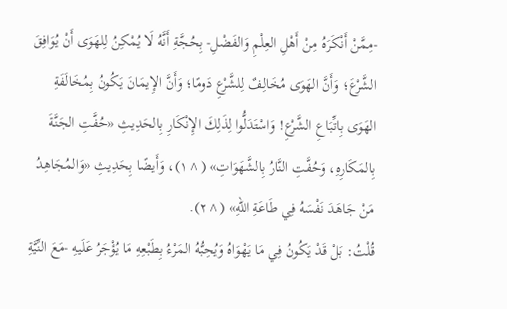-مِمَّنْ أَنْكَرَهُ مِنْ أَهْلِ العِلْمِ وَالفَضْلِ- بِحُجَّةِ أَنَّهُ لَا يُمْكِنُ لِلهَوَى أَنْ يُوَافِقَ الشَّرْعَ؛ وَأَنَّ الهَوَى مُخَالِفٌ لِلشَّرْعِ دَومًا؛ وَأَنَّ الإِيمَانَ يَكُونُ بِمُخَالَفَةِ الهَوَى بِاتِّبَاعِ الشَّرْعِ! وَاسْتَدَلُّوا لِذَلِكَ الإِنْكَارِ بِالحَدِيثِ «حُفَّتِ الجَنَّةَ بِالمَكَارِهِ، وَحُفَّتِ النَّارُ بِالشَّهَوَاتِ» (^١)، وَأَيضًا بِحَدِيثِ «وَالمُجَاهِدُ مَنْ جَاهَدَ نَفْسَهُ فِي طَاعَةِ اللهِ» (^٢).
قُلْتُ: بَلْ قَدْ يَكُونُ فِي مَا يَهْوَاهُ وَيُحِبُّهُ المَرْءُ بِطَبْعِهِ مَا يُؤْجَرُ عَلَيهِ -مَعَ النِّيَّةِ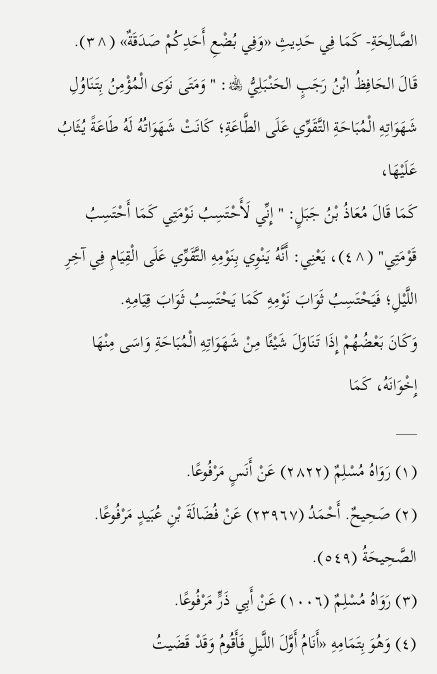الصَّالِحَةِ- كَمَا فِي حَدِيثِ «وَفِي بُضْعِ أَحَدِكُمْ صَدَقَةٌ» (^٣).
قَالَ الحَافِظُ ابْنُ رَجَبٍ الحَنْبَلِيُّ ﵀: " وَمَتَى نَوَى الْمُؤْمِنُ بِتَنَاوُلِ
شَهَوَاتِهِ الْمُبَاحَةِ التَّقَوِّي عَلَى الطَّاعَةِ؛ كَانَتْ شَهَوَاتُهُ لَهُ طَاعَةً يُثَابُ عَلَيْهَا،
كَمَا قَالَ مُعَاذُ بْنُ جَبَلٍ: " إِنِّي لَأَحْتَسِبُ نَوْمَتِي كَمَا أَحْتَسِبُ قَوْمَتِي" (^٤)، يَعْنِي: أَنَّهُ يَنْوِي بِنَوْمِهِ التَّقَوِّي عَلَى الْقِيَامِ فِي آخِرِ اللَّيْلِ؛ فَيَحْتَسِبُ ثَوَابَ نَوْمِهِ كَمَا يَحْتَسِبُ ثَوَابَ قِيَامِهِ.
وَكَانَ بَعْضُهُمْ إِذَا تَنَاوَلَ شَيْئًا مِنْ شَهَوَاتِهِ الْمُبَاحَةِ وَاسَى مِنْهَا إِخْوَانَهُ، كَمَا
___
(١) رَوَاهُ مُسْلِمٌ (٢٨٢٢) عَنْ أَنَسٍ مَرْفُوعًا.
(٢) صَحِيحٌ. أَحْمَدُ (٢٣٩٦٧) عَنْ فُضَالَةَ بْنِ عُبَيدٍ مَرْفُوعًا. الصَّحِيحَةُ (٥٤٩).
(٣) رَوَاهُ مُسْلِمٌ (١٠٠٦) عَنْ أَبِي ذَرٍّ مَرْفُوعًا.
(٤) وَهُوَ بِتَمَامِهِ «أَنَامُ أَوَّلَ اللَّيلِ فَأَقُومُ وَقَدْ قَضَيتُ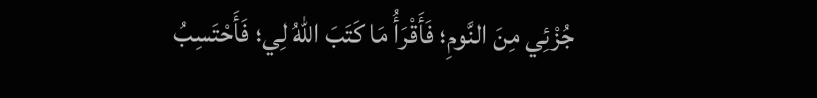جُزْئِي مِنَ النَّومِ؛ فَأَقْرَأُ مَا كَتَبَ اللهُ لِي؛ فَأَحْتَسِبُ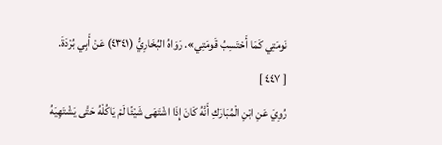نَومَتِي كَمَا أَحْتَسِبُ قَومَتِي». رَوَاهُ البُخَارِيُّ (٤٣٤١) عَنْ أَبِي بُرْدَةَ.
[ ٤٤٧ ]
رُوِيَ عَنِ ابْنِ الْمُبَارَكِ أَنَّهُ كَانَ إِذَا اشْتَهَى شَيْئًا لَمْ يَاكُلْهُ حَتَّى يَشْتَهِيَهُ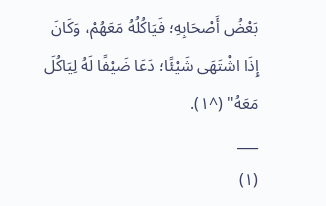بَعْضُ أَصْحَابِهِ؛ فَيَاكُلُهُ مَعَهُمْ، وَكَانَ إِذَا اشْتَهَى شَيْئًا؛ دَعَا ضَيْفًا لَهُ لِيَاكُلَ مَعَهُ" (^١).
___
(١)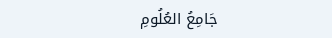جَامِعُ العُلُومِ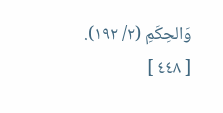وَالحِكَمِ (٢/ ١٩٢).
[ ٤٤٨ ]